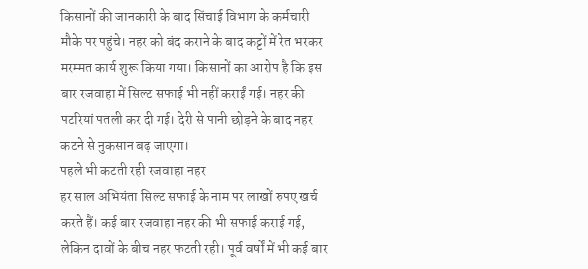किसानों की जानकारी के बाद सिंचाई विभाग के कर्मचारी मौके पर पहुंचे। नहर को बंद कराने के बाद कट्टों में रेत भरकर मरम्मत कार्य शुरू किया गया। किसानों का आरोप है कि इस बार रजवाहा में सिल्ट सफाई भी नहीं कराईं गई। नहर की पटरियां पतली कर दी गई। देरी से पानी छोड़ने के बाद नहर कटने से नुकसान बढ़ जाएगा।
पहले भी कटती रही रजवाहा नहर
हर साल अभियंता सिल्ट सफाई के नाम पर लाखों रुपए खर्च करते हैं। कई बार रजवाहा नहर की भी सफाई कराई गई, लेकिन दावों के बीच नहर फटती रही। पूर्व वर्षों में भी कई बार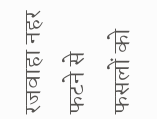रजवाहा नहर फटने से फसलों को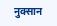नुक्सान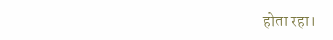होता रहा।